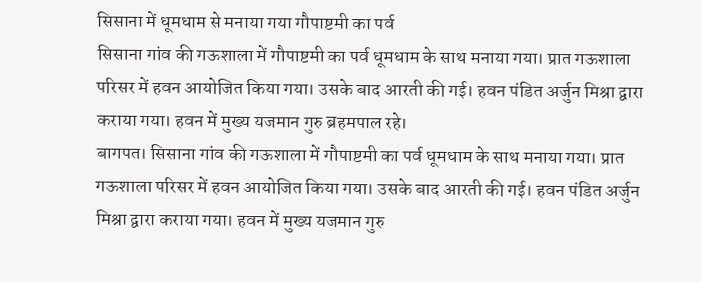सिसाना में धूमधाम से मनाया गया गौपाष्टमी का पर्व
सिसाना गांव की गऊशाला में गौपाष्टमी का पर्व धूमधाम के साथ मनाया गया। प्रात गऊशाला परिसर में हवन आयोजित किया गया। उसके बाद आरती की गई। हवन पंडित अर्जुन मिश्रा द्वारा कराया गया। हवन में मुख्य यजमान गुरु ब्रहमपाल रहे।
बागपत। सिसाना गांव की गऊशाला में गौपाष्टमी का पर्व धूमधाम के साथ मनाया गया। प्रात गऊशाला परिसर में हवन आयोजित किया गया। उसके बाद आरती की गई। हवन पंडित अर्जुन मिश्रा द्वारा कराया गया। हवन में मुख्य यजमान गुरु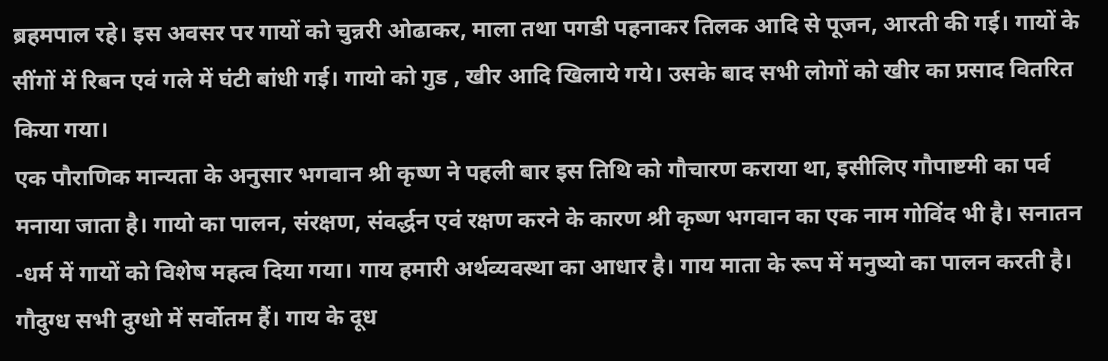ब्रहमपाल रहे। इस अवसर पर गायों को चुन्नरी ओढाकर, माला तथा पगडी पहनाकर तिलक आदि से पूजन, आरती की गई। गायों के सींगों में रिबन एवं गले में घंटी बांधी गई। गायो को गुड , खीर आदि खिलाये गये। उसके बाद सभी लोगों को खीर का प्रसाद वितरित किया गया।
एक पौराणिक मान्यता के अनुसार भगवान श्री कृष्ण ने पहली बार इस तिथि को गौचारण कराया था, इसीलिए गौपाष्टमी का पर्व मनाया जाता है। गायो का पालन, संरक्षण, संवर्द्धन एवं रक्षण करने के कारण श्री कृष्ण भगवान का एक नाम गोविंद भी है। सनातन -धर्म में गायों को विशेष महत्व दिया गया। गाय हमारी अर्थव्यवस्था का आधार है। गाय माता के रूप में मनुष्यो का पालन करती है। गौदुग्ध सभी दुग्धो में सर्वोतम हैं। गाय के दूध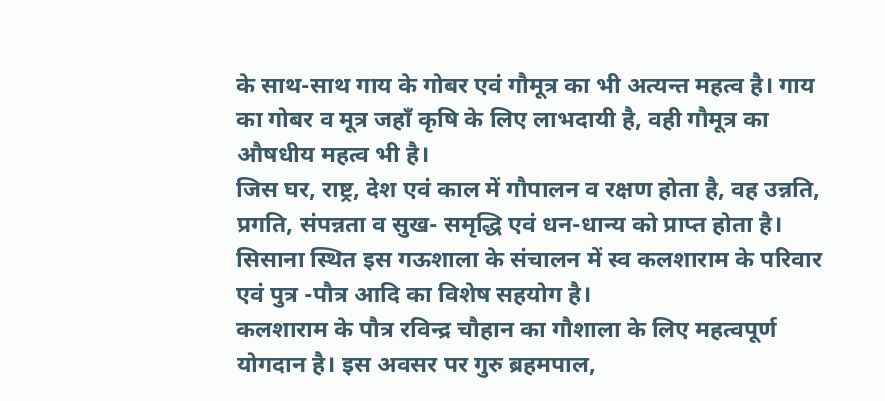के साथ-साथ गाय के गोबर एवं गौमूत्र का भी अत्यन्त महत्व है। गाय का गोबर व मूत्र जहाँ कृषि के लिए लाभदायी है, वही गौमूत्र का औषधीय महत्व भी है।
जिस घर, राष्ट्र, देश एवं काल में गौपालन व रक्षण होता है, वह उन्नति, प्रगति, संपन्नता व सुख- समृद्धि एवं धन-धान्य को प्राप्त होता है। सिसाना स्थित इस गऊशाला के संचालन में स्व कलशाराम के परिवार एवं पुत्र -पौत्र आदि का विशेष सहयोग है।
कलशाराम के पौत्र रविन्द्र चौहान का गौशाला के लिए महत्वपूर्ण योगदान है। इस अवसर पर गुरु ब्रहमपाल,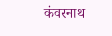कंवरनाथ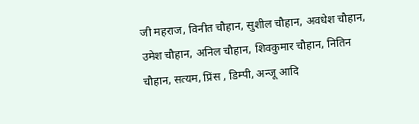जी महराज, विनीत चौहान, सुशील चौहान, अवधेश चौहान, उमेश चौहान, अनिल चौहान, शिवकुमार चौहान, नितिन चौहान, सत्यम, प्रिंस , डिम्पी, अन्जू आदि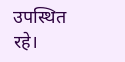उपस्थित रहे।